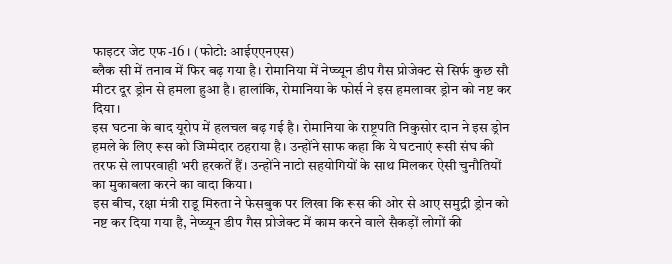फाइटर जेट एफ-16। (फोटो: आईएएनएस)
ब्लैक सी में तनाव में फिर बढ़ गया है। रोमानिया में नेप्च्यून डीप गैस प्रोजेक्ट से सिर्फ कुछ सौ मीटर दूर ड्रोन से हमला हुआ है। हालांकि, रोमानिया के फोर्स ने इस हमलावर ड्रोन को नष्ट कर दिया।
इस घटना के बाद यूरोप में हलचल बढ़ गई है। रोमानिया के राष्ट्रपति निकुसोर दान ने इस ड्रोन हमले के लिए रूस को जिम्मेदार ठहराया है। उन्होंने साफ कहा कि ये घटनाएं रूसी संघ की तरफ से लापरवाही भरी हरकतें हैं। उन्होंने नाटो सहयोगियों के साथ मिलकर ऐसी चुनौतियों का मुकाबला करने का वादा किया।
इस बीच, रक्षा मंत्री राडू मिरुता ने फेसबुक पर लिखा कि रूस की ओर से आए समुद्री ड्रोन को नष्ट कर दिया गया है, नेप्च्यून डीप गैस प्रोजेक्ट में काम करने वाले सैकड़ों लोगों की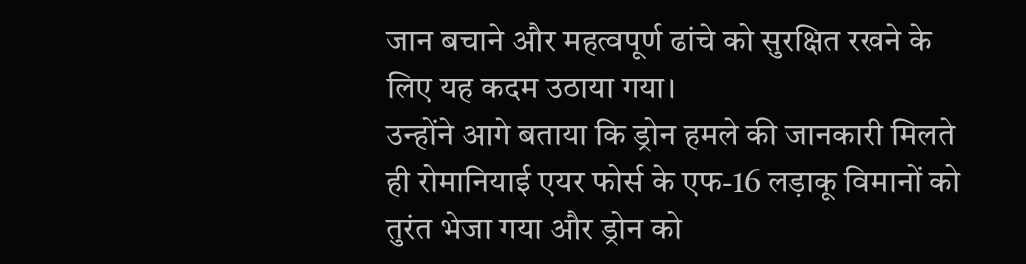जान बचाने और महत्वपूर्ण ढांचे को सुरक्षित रखने के लिए यह कदम उठाया गया।
उन्होंने आगे बताया कि ड्रोन हमले की जानकारी मिलते ही रोमानियाई एयर फोर्स के एफ-16 लड़ाकू विमानों को तुरंत भेजा गया और ड्रोन को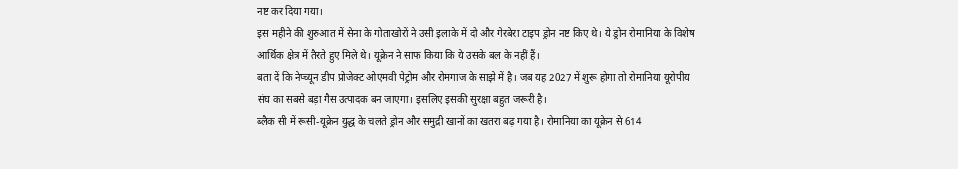नष्ट कर दिया गया।
इस महीने की शुरुआत में सेना के गोताखोरों ने उसी इलाके में दो और गेरबेरा टाइप ड्रोन नष्ट किए थे। ये ड्रोन रोमानिया के विशेष आर्थिक क्षेत्र में तैरते हुए मिले थे। यूक्रेन ने साफ किया कि ये उसके बल के नहीं हैं।
बता दें कि नेप्च्यून डीप प्रोजेक्ट ओएमवी पेट्रोम और रोमगाज के साझे में है। जब यह 2027 में शुरू होगा तो रोमानिया यूरोपीय संघ का सबसे बड़ा गैस उत्पादक बन जाएगा। इसलिए इसकी सुरक्षा बहुत जरूरी है।
ब्लैक सी में रूसी-यूक्रेन युद्ध के चलते ड्रोन और समुद्री खानों का खतरा बढ़ गया है। रोमानिया का यूक्रेन से 614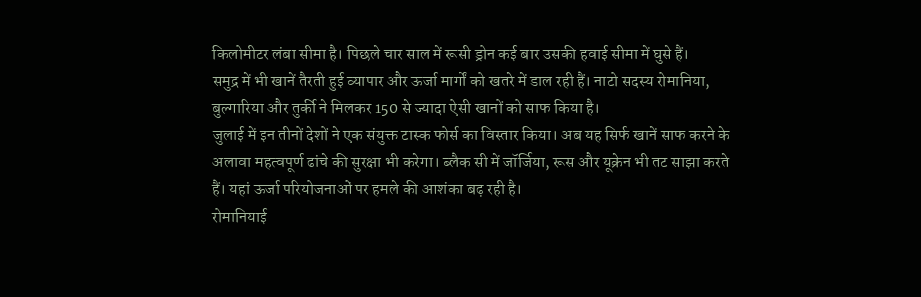किलोमीटर लंबा सीमा है। पिछले चार साल में रूसी ड्रोन कई बार उसकी हवाई सीमा में घुसे हैं।
समुद्र में भी खानें तैरती हुई व्यापार और ऊर्जा मार्गों को खतरे में डाल रही हैं। नाटो सदस्य रोमानिया, बुल्गारिया और तुर्की ने मिलकर 150 से ज्यादा ऐसी खानों को साफ किया है।
जुलाई में इन तीनों देशों ने एक संयुक्त टास्क फोर्स का विस्तार किया। अब यह सिर्फ खानें साफ करने के अलावा महत्वपूर्ण ढांचे की सुरक्षा भी करेगा। ब्लैक सी में जॉर्जिया, रूस और यूक्रेन भी तट साझा करते हैं। यहां ऊर्जा परियोजनाओं पर हमले की आशंका बढ़ रही है।
रोमानियाई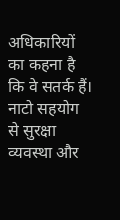अधिकारियों का कहना है कि वे सतर्क हैं। नाटो सहयोग से सुरक्षा व्यवस्था और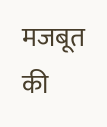मजबूत की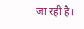जा रही है।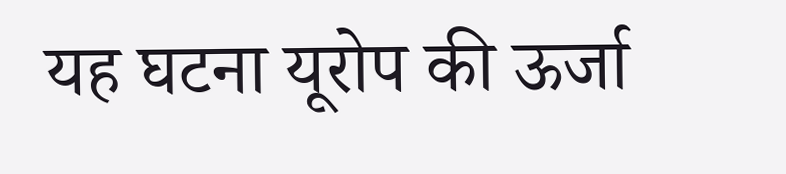यह घटना यूरोप की ऊर्जा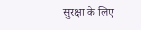सुरक्षा के लिए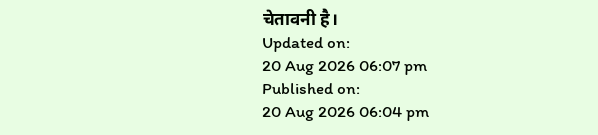चेतावनी है।
Updated on:
20 Aug 2026 06:07 pm
Published on:
20 Aug 2026 06:04 pm